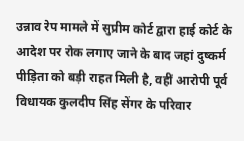उन्नाव रेप मामले में सुप्रीम कोर्ट द्वारा हाई कोर्ट के आदेश पर रोक लगाए जाने के बाद जहां दुष्कर्म पीड़िता को बड़ी राहत मिली है, वहीं आरोपी पूर्व विधायक कुलदीप सिंह सेंगर के परिवार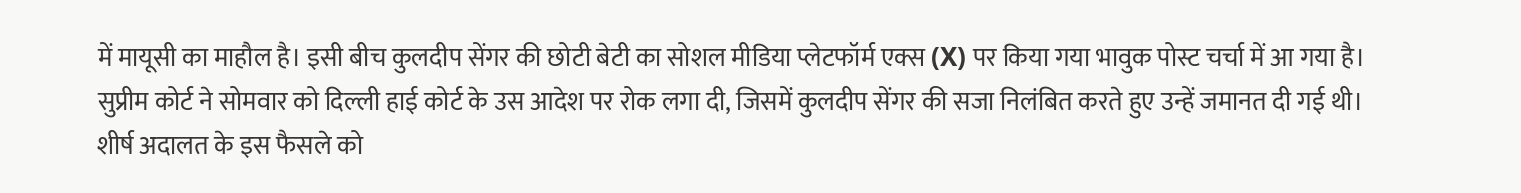में मायूसी का माहौल है। इसी बीच कुलदीप सेंगर की छोटी बेटी का सोशल मीडिया प्लेटफॉर्म एक्स (X) पर किया गया भावुक पोस्ट चर्चा में आ गया है।
सुप्रीम कोर्ट ने सोमवार को दिल्ली हाई कोर्ट के उस आदेश पर रोक लगा दी, जिसमें कुलदीप सेंगर की सजा निलंबित करते हुए उन्हें जमानत दी गई थी। शीर्ष अदालत के इस फैसले को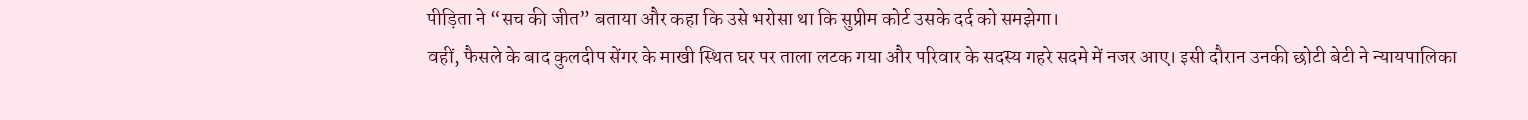पीड़िता ने “सच की जीत” बताया और कहा कि उसे भरोसा था कि सुप्रीम कोर्ट उसके दर्द को समझेगा।
वहीं, फैसले के बाद कुलदीप सेंगर के माखी स्थित घर पर ताला लटक गया और परिवार के सदस्य गहरे सदमे में नजर आए। इसी दौरान उनकी छोटी बेटी ने न्यायपालिका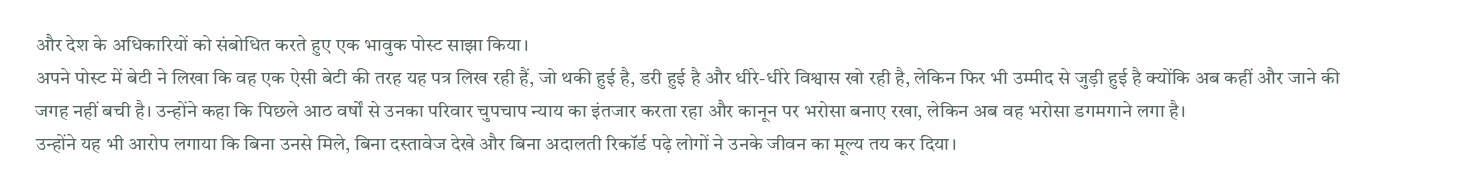और देश के अधिकारियों को संबोधित करते हुए एक भावुक पोस्ट साझा किया।
अपने पोस्ट में बेटी ने लिखा कि वह एक ऐसी बेटी की तरह यह पत्र लिख रही हैं, जो थकी हुई है, डरी हुई है और धीरे-धीरे विश्वास खो रही है, लेकिन फिर भी उम्मीद से जुड़ी हुई है क्योंकि अब कहीं और जाने की जगह नहीं बची है। उन्होंने कहा कि पिछले आठ वर्षों से उनका परिवार चुपचाप न्याय का इंतजार करता रहा और कानून पर भरोसा बनाए रखा, लेकिन अब वह भरोसा डगमगाने लगा है।
उन्होंने यह भी आरोप लगाया कि बिना उनसे मिले, बिना दस्तावेज देखे और बिना अदालती रिकॉर्ड पढ़े लोगों ने उनके जीवन का मूल्य तय कर दिया।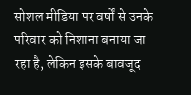सोशल मीडिया पर वर्षों से उनके परिवार को निशाना बनाया जा रहा है, लेकिन इसके बावजूद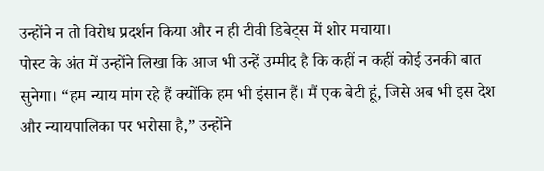उन्होंने न तो विरोध प्रदर्शन किया और न ही टीवी डिबेट्स में शोर मचाया।
पोस्ट के अंत में उन्होंने लिखा कि आज भी उन्हें उम्मीद है कि कहीं न कहीं कोई उनकी बात सुनेगा। “हम न्याय मांग रहे हैं क्योंकि हम भी इंसान हैं। मैं एक बेटी हूं, जिसे अब भी इस देश और न्यायपालिका पर भरोसा है,” उन्होंने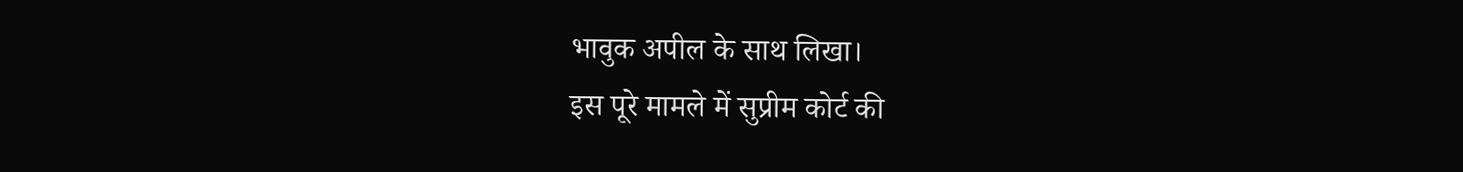भावुक अपील के साथ लिखा।
इस पूरे मामले में सुप्रीम कोर्ट की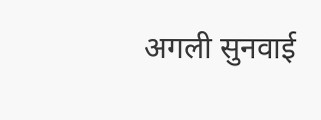अगली सुनवाई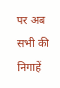पर अब सभी की निगाहें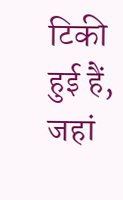टिकी हुई हैं, जहां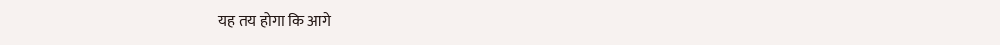यह तय होगा कि आगे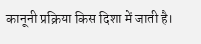कानूनी प्रक्रिया किस दिशा में जाती है।